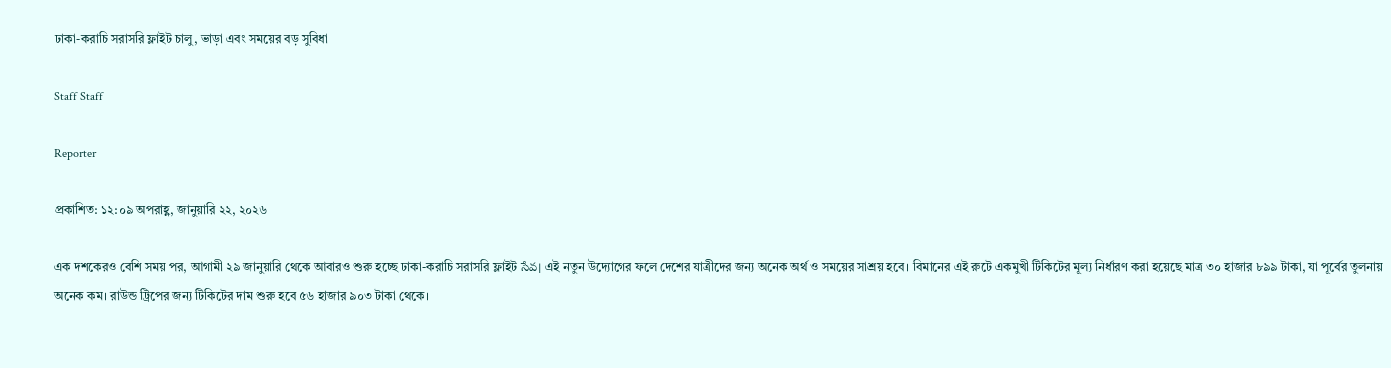ঢাকা-করাচি সরাসরি ফ্লাইট চালু, ভাড়া এবং সময়ের বড় সুবিধা

Staff Staff

Reporter

প্রকাশিত: ১২:০৯ অপরাহ্ণ, জানুয়ারি ২২, ২০২৬

এক দশকেরও বেশি সময় পর, আগামী ২৯ জানুয়ারি থেকে আবারও শুরু হচ্ছে ঢাকা-করাচি সরাসরি ফ্লাইট సేవ। এই নতুন উদ্যোগের ফলে দেশের যাত্রীদের জন্য অনেক অর্থ ও সময়ের সাশ্রয় হবে। বিমানের এই রুটে একমুখী টিকিটের মূল্য নির্ধারণ করা হয়েছে মাত্র ৩০ হাজার ৮৯৯ টাকা, যা পূর্বের তুলনায় অনেক কম। রাউন্ড ট্রিপের জন্য টিকিটের দাম শুরু হবে ৫৬ হাজার ৯০৩ টাকা থেকে।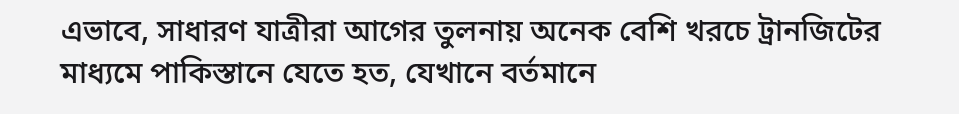এভাবে, সাধারণ যাত্রীরা আগের তুলনায় অনেক বেশি খরচে ট্রানজিটের মাধ্যমে পাকিস্তানে যেতে হত, যেখানে বর্তমানে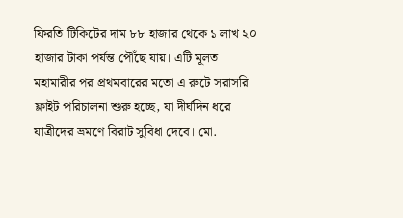ফিরতি টিকিটের দাম ৮৮ হাজার থেকে ১ লাখ ২০ হাজার টাকা পর্যন্ত পৌঁছে যায়। এটি মূলত মহামারীর পর প্রথমবারের মতো এ রুটে সরাসরি ফ্লাইট পরিচালনা শুরু হচ্ছে, যা দীর্ঘদিন ধরে যাত্রীদের ভ্রমণে বিরাট সুবিধা দেবে। মো.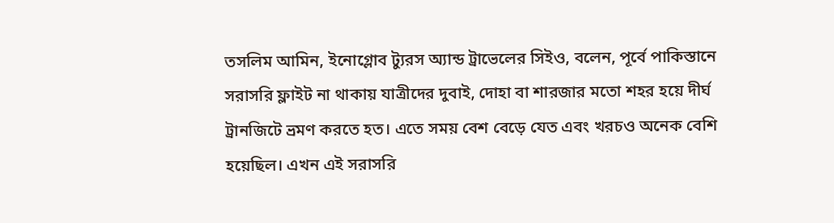তসলিম আমিন, ইনোগ্লোব ট্যুরস অ্যান্ড ট্রাভেলের সিইও, বলেন, পূর্বে পাকিস্তানে সরাসরি ফ্লাইট না থাকায় যাত্রীদের দুবাই, দোহা বা শারজার মতো শহর হয়ে দীর্ঘ ট্রানজিটে ভ্রমণ করতে হত। এতে সময় বেশ বেড়ে যেত এবং খরচও অনেক বেশি হয়েছিল। এখন এই সরাসরি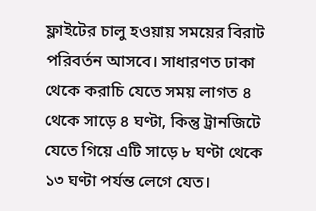ফ্লাইটের চালু হওয়ায় সময়ের বিরাট পরিবর্তন আসবে। সাধারণত ঢাকা থেকে করাচি যেতে সময় লাগত ৪ থেকে সাড়ে ৪ ঘণ্টা, কিন্তু ট্রানজিটে যেতে গিয়ে এটি সাড়ে ৮ ঘণ্টা থেকে ১৩ ঘণ্টা পর্যন্ত লেগে যেত।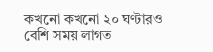কখনো কখনো ২০ ঘণ্টারও বেশি সময় লাগত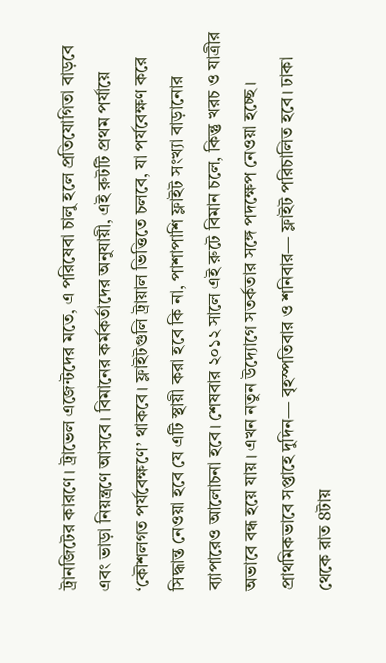ট্রানজিটের কারণে। ট্রাভেল এজেন্টদের মতে, এ পরিষেবা চালু হলে প্রতিযোগিতা বাড়বে এবং ভাড়া নিয়ন্ত্রণে আসবে। বিমানের কর্মকর্তাদের অনুযায়ী, এই রুটটি প্রথম পর্যায়ে ‘কৌশলগত পর্যবেক্ষণে’ থাকবে। ফ্লাইটগুলি ট্রায়াল ভিত্তিতে চলবে, যা পর্যবেক্ষণ করে সিদ্ধান্ত নেওয়া হবে যে এটি স্থায়ী করা হবে কি না, পাশাপাশি ফ্লাইট সংখ্যা বাড়ানোর ব্যাপারেও আলোচনা হবে। শেষবার ২০১২ সালে এই রুটে বিমান চলে, কিন্তু খরচ ও যাত্রীর অভাবে বন্ধ হয়ে যায়। এখন নতুন উদ্যোগে সতর্কতার সঙ্গে পদক্ষেপ নেওয়া হচ্ছে। প্রাথমিকভাবে সপ্তাহে দুদিন— বৃহস্পতিবার ও শনিবার— ফ্লাইট পরিচালিত হবে। ঢাকা থেকে রাত 8টায়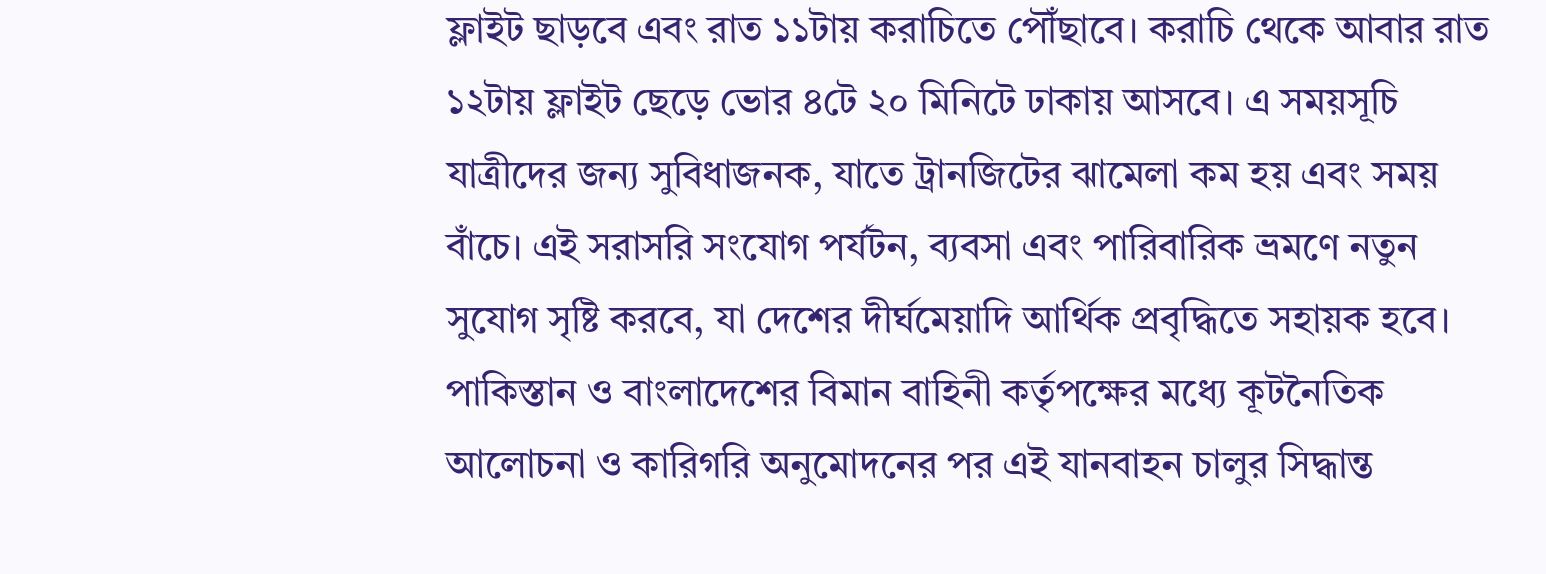ফ্লাইট ছাড়বে এবং রাত ১১টায় করাচিতে পৌঁছাবে। করাচি থেকে আবার রাত ১২টায় ফ্লাইট ছেড়ে ভোর ৪টে ২০ মিনিটে ঢাকায় আসবে। এ সময়সূচি যাত্রীদের জন্য সুবিধাজনক, যাতে ট্রানজিটের ঝামেলা কম হয় এবং সময় বাঁচে। এই সরাসরি সংযোগ পর্যটন, ব্যবসা এবং পারিবারিক ভ্রমণে নতুন সুযোগ সৃষ্টি করবে, যা দেশের দীর্ঘমেয়াদি আর্থিক প্রবৃদ্ধিতে সহায়ক হবে। পাকিস্তান ও বাংলাদেশের বিমান বাহিনী কর্তৃপক্ষের মধ্যে কূটনৈতিক আলোচনা ও কারিগরি অনুমোদনের পর এই যানবাহন চালুর সিদ্ধান্ত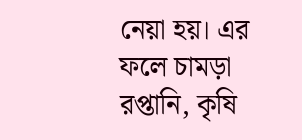নেয়া হয়। এর ফলে চামড়া রপ্তানি, কৃষি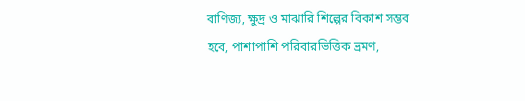বাণিজ্য, ক্ষুদ্র ও মাঝারি শিল্পের বিকাশ সম্ভব হবে, পাশাপাশি পরিবারভিত্তিক ভ্রমণ,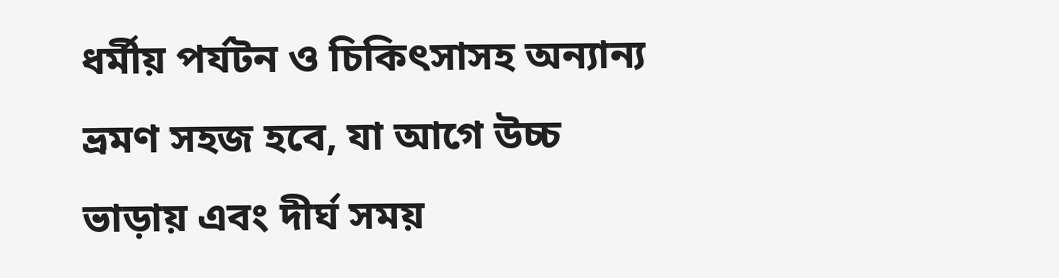ধর্মীয় পর্যটন ও চিকিৎসাসহ অন্যান্য ভ্রমণ সহজ হবে, যা আগে উচ্চ ভাড়ায় এবং দীর্ঘ সময়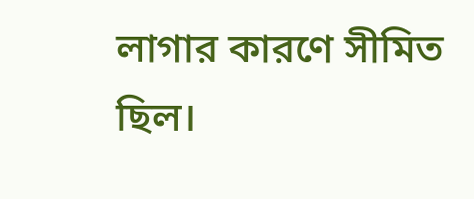লাগার কারণে সীমিত ছিল।